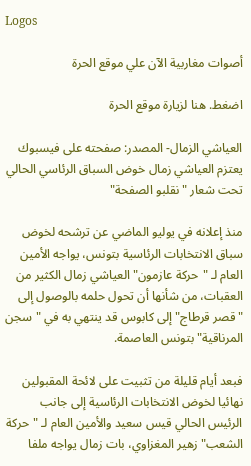Logos

أصوات مغاربية الآن علي موقع الحرة

اضغط. هنا لزيارة موقع الحرة

العياشي الزمال- المصدر: صفحته على فيسبوك
يعتزم العياشي زمال خوض السباق الرئاسي الحالي تحت شعار "نقلبو الصفحة"

منذ إعلانه في يوليو الماضي عن ترشحه لخوض سباق الانتخابات الرئاسية بتونس، يواجه الأمين العام لـ "حركة عازمون" العياشي زمال الكثير من العقبات، من شأنها أن تحول حلمه بالوصول إلى "قصر قرطاج" إلى كابوس قد ينتهي به في "سجن المرناقية" بتونس العاصمة.

فبعد أيام قليلة من تثبيت على لائحة المقبولين نهائيا لخوض الانتخابات الرئاسية إلى جانب الرئيس الحالي قيس سعيد والأمين العام لـ "حركة الشعب" زهير المغزاوي، بات زمال يواجه ملفا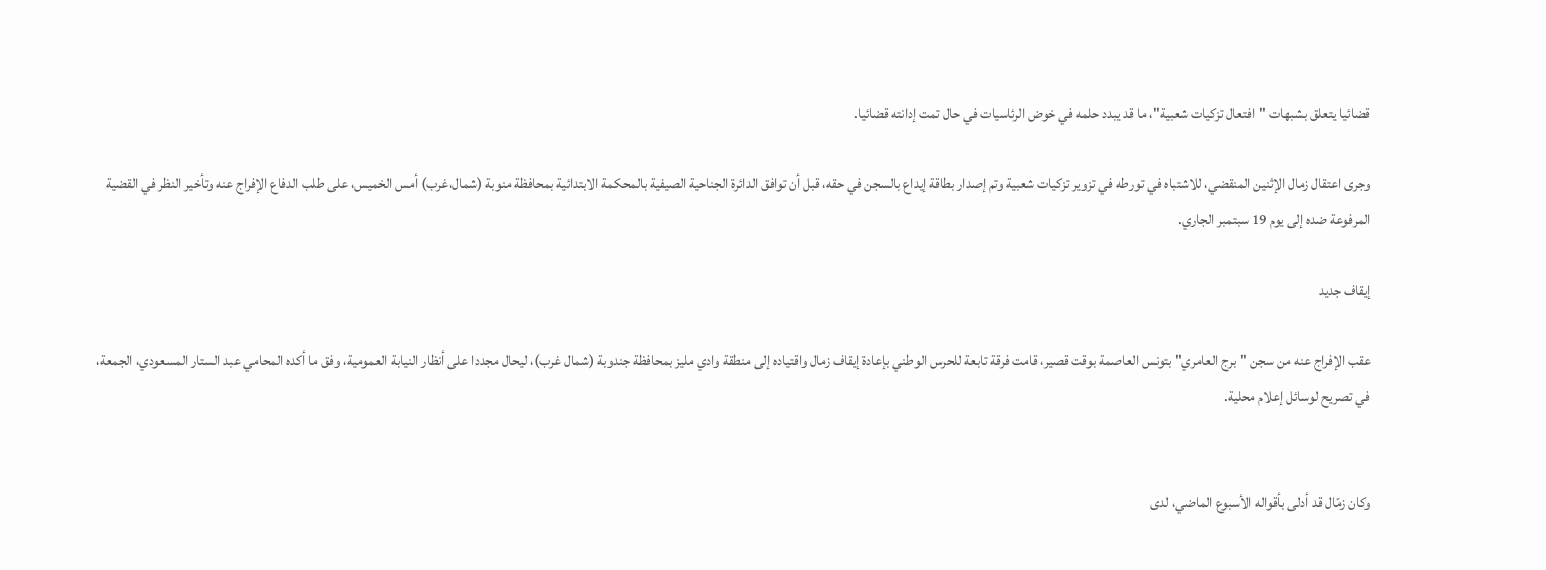قضائيا يتعلق بشبهات "افتعال تزكيات شعبية"، ما قد يبدد حلمه في خوض الرئاسيات في حال تمت إدانته قضائيا.

وجرى اعتقال زمال الإثنين المنقضي، للاشتباه في تورطه في تزوير تزكيات شعبية وتم إصدار بطاقة إيداع بالسجن في حقه، قبل أن توافق الدائرة الجناحية الصيفية بالمحكمة الابتدائية بمحافظة منوبة (شمال،غرب) أمس الخميس، على طلب الدفاع الإفراج عنه وتأخير النظر في القضية المرفوعة ضده إلى يوم 19 سبتمبر الجاري.

إيقاف جديد

عقب الإفراج عنه من سجن "برج العامري" بتونس العاصمة بوقت قصير، قامت فرقة تابعة للحرس الوطني بإعادة إيقاف زمال واقتياده إلى منطقة وادي مليز بمحافظة جندوبة (شمال غرب)، ليحال مجددا على أنظار النيابة العمومية، وفق ما أكده المحامي عبد الستار المسعودي، الجمعة، في تصريح لوسائل إعلام محلية.


وكان زمّال قد أدلى بأقواله الأسبوع الماضي، لدى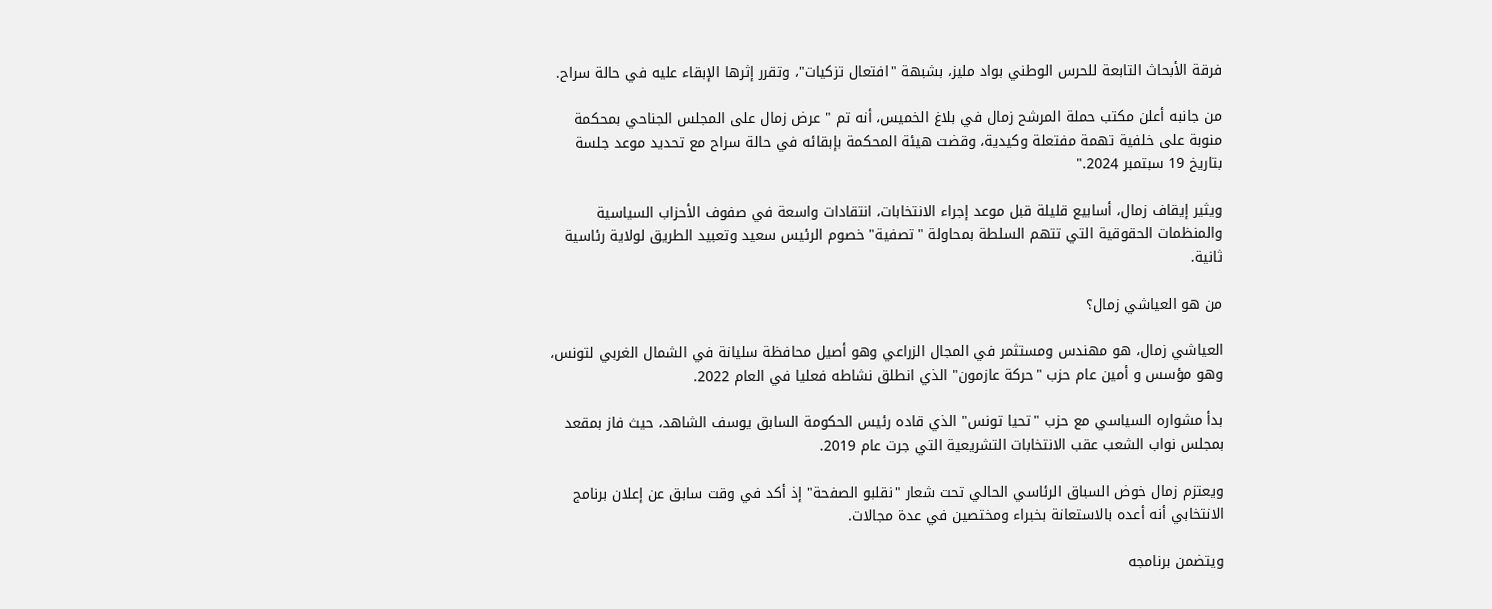فرقة الأبحاث التابعة للحرس الوطني بواد مليز، بشبهة "افتعال تزكيات"، وتقرر إثرها الإبقاء عليه في حالة سراح.

من جانبه أعلن مكتب حملة المرشح زمال في بلاغ الخميس، أنه تم " عرض زمال على المجلس الجناحي بمحكمة منوبة على خلفية تهمة مفتعلة وكيدية، وقضت هيئة المحكمة بإبقائه في حالة سراح مع تحديد موعد جلسة بتاريخ 19 سبتمبر 2024."

ويثير إيقاف زمال، أسابيع قليلة قبل موعد إجراء الانتخابات، انتقادات واسعة في صفوف الأحزاب السياسية والمنظمات الحقوقية التي تتهم السلطة بمحاولة "تصفية" خصوم الرئيس سعيد وتعبيد الطريق لولاية رئاسية ثانية.

من هو العياشي زمال؟

العياشي زمال، هو مهندس ومستثمر في المجال الزراعي وهو أصيل محافظة سليانة في الشمال الغربي لتونس، وهو مؤسس و أمين عام حزب "حركة عازمون" الذي انطلق نشاطه فعليا في العام 2022.

بدأ مشواره السياسي مع حزب "تحيا تونس" الذي قاده رئيس الحكومة السابق يوسف الشاهد، حيث فاز بمقعد بمجلس نواب الشعب عقب الانتخابات التشريعية التي جرت عام 2019.

ويعتزم زمال خوض السباق الرئاسي الحالي تحت شعار "نقلبو الصفحة" إذ أكد في وقت سابق عن إعلان برنامج الانتخابي أنه أعده بالاستعانة بخبراء ومختصين في عدة مجالات.

ويتضمن برنامجه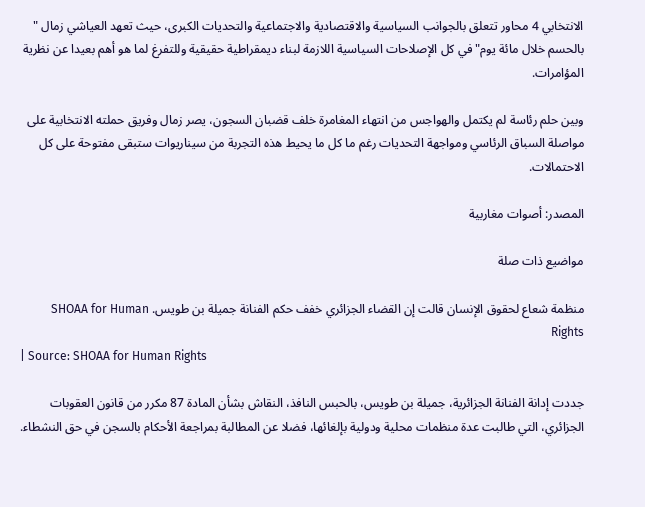الانتخابي 4 محاور تتعلق بالجوانب السياسية والاقتصادية والاجتماعية والتحديات الكبرى، حيث تعهد العياشي زمال " بالحسم خلال مائة يوم" في كل الإصلاحات السياسية اللازمة لبناء ديمقراطية حقيقية وللتفرغ لما هو أهم بعيدا عن نظرية المؤامرات.

وبين حلم رئاسة لم يكتمل والهواجس من انتهاء المغامرة خلف قضبان السجون، يصر زمال وفريق حملته الانتخابية على مواصلة السباق الرئاسي ومواجهة التحديات رغم ما كل ما يحيط هذه التجربة من سيناريوات ستبقى مفتوحة على كل الاحتمالات.

المصدر: أصوات مغاربية

مواضيع ذات صلة

منظمة شعاع لحقوق الإنسان قالت إن القضاء الجزائري خفف حكم الفنانة جميلة بن طويس. SHOAA for Human Rights
| Source: SHOAA for Human Rights

جددت إدانة الفنانة الجزائرية، جميلة بن طويس، بالحبس النافذ، النقاش بشأن المادة 87 مكرر من قانون العقوبات الجزائري، التي طالبت عدة منظمات محلية ودولية بإلغائها، فضلا عن المطالبة بمراجعة الأحكام بالسجن في حق النشطاء.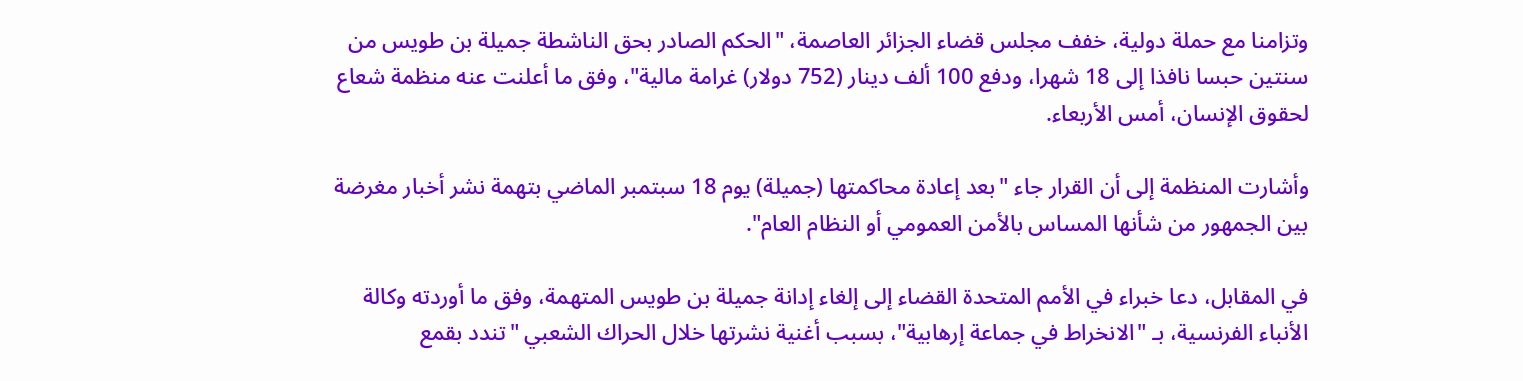وتزامنا مع حملة دولية، خفف مجلس قضاء الجزائر العاصمة، "الحكم الصادر بحق الناشطة جميلة بن طويس من سنتين حبسا نافذا إلى 18 شهرا، ودفع 100 ألف دينار (752 دولار) غرامة مالية"، وفق ما أعلنت عنه منظمة شعاع لحقوق الإنسان، أمس الأربعاء.

وأشارت المنظمة إلى أن القرار جاء "بعد إعادة محاكمتها (جميلة) يوم 18 سبتمبر الماضي بتهمة نشر أخبار مغرضة بين الجمهور من شأنها المساس بالأمن العمومي أو النظام العام".

في المقابل، دعا خبراء في الأمم المتحدة القضاء إلى إلغاء إدانة جميلة بن طويس المتهمة، وفق ما أوردته وكالة الأنباء الفرنسية، بـ "الانخراط في جماعة إرهابية"، بسبب أغنية نشرتها خلال الحراك الشعبي "تندد بقمع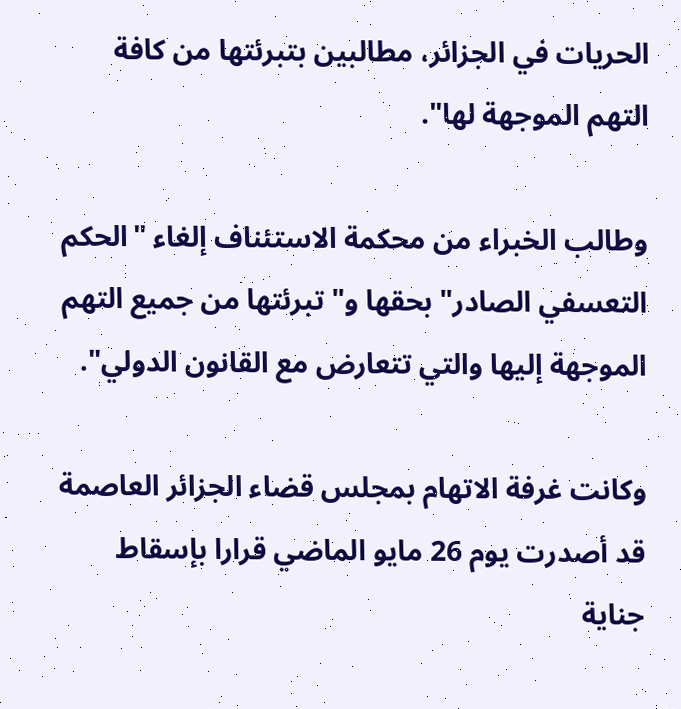الحريات في الجزائر، مطالبين بتبرئتها من كافة التهم الموجهة لها".

وطالب الخبراء من محكمة الاستئناف إلغاء "الحكم التعسفي الصادر" بحقها و"تبرئتها من جميع التهم الموجهة إليها والتي تتعارض مع القانون الدولي".

وكانت غرفة الاتهام بمجلس قضاء الجزائر العاصمة قد أصدرت يوم 26 مايو الماضي قرارا بإسقاط جناية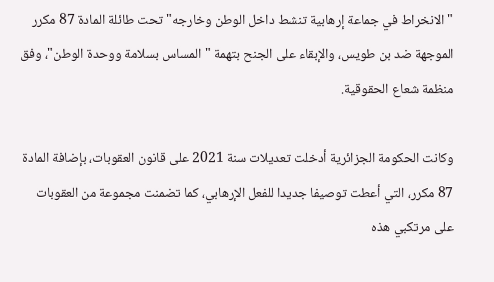"الانخراط في جماعة إرهابية تنشط داخل الوطن وخارجه" تحت طائلة المادة 87 مكرر الموجهة ضد بن طويس، والإبقاء على الجنح بتهمة "المساس بسلامة ووحدة الوطن"، وفق منظمة شعاع الحقوقية.

وكانت الحكومة الجزائرية أدخلت تعديلات سنة 2021 على قانون العقوبات، بإضافة المادة 87 مكرر، التي أعطت توصيفا جديدا للفعل الإرهابي، كما تضمنت مجموعة من العقوبات على مرتكبي هذه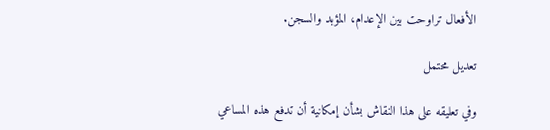الأفعال تراوحت بين الإعدام، المؤبد والسجن.

تعديل محتمل

وفي تعليقه على هذا النقاش بشأن إمكانية أن تدفع هذه المساعي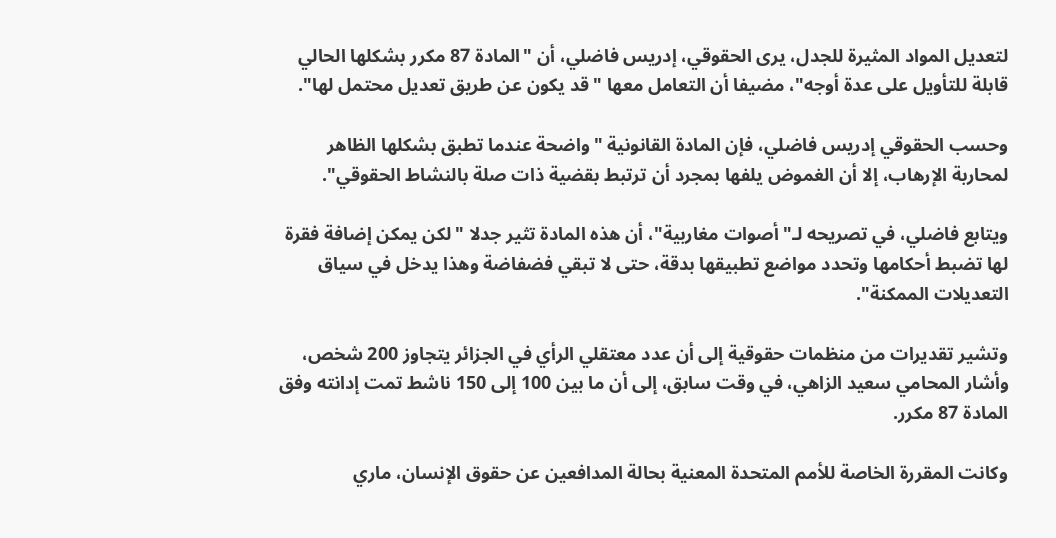لتعديل المواد المثيرة للجدل، يرى الحقوقي، إدريس فاضلي، أن "المادة 87 مكرر بشكلها الحالي قابلة للتأويل على عدة أوجه"، مضيفا أن التعامل معها "قد يكون عن طريق تعديل محتمل لها".

وحسب الحقوقي إدريس فاضلي، فإن المادة القانونية "واضحة عندما تطبق بشكلها الظاهر لمحاربة الإرهاب، إلا أن الغموض يلفها بمجرد أن ترتبط بقضية ذات صلة بالنشاط الحقوقي".

ويتابع فاضلي، في تصريحه لـ"أصوات مغاربية"، أن هذه المادة تثير جدلا "لكن يمكن إضافة فقرة لها تضبط أحكامها وتحدد مواضع تطبيقها بدقة، حتى لا تبقي فضفاضة وهذا يدخل في سياق التعديلات الممكنة".

وتشير تقديرات من منظمات حقوقية إلى أن عدد معتقلي الرأي في الجزائر يتجاوز 200 شخص، وأشار المحامي سعيد الزاهي، في وقت سابق، إلى أن ما بين 100 إلى 150 ناشط تمت إدانته وفق المادة 87 مكرر.

وكانت المقررة الخاصة للأمم المتحدة المعنية بحالة المدافعين عن حقوق الإنسان، ماري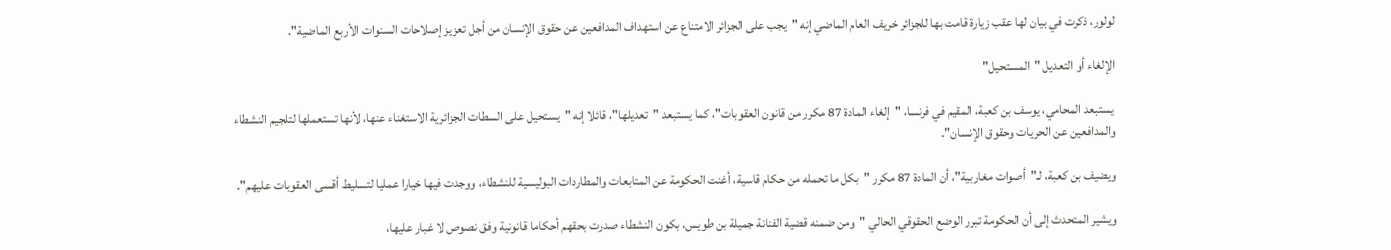لولور، ذكرت في بيان لها عقب زيارة قامت بها للجزائر خريف العام الماضي إنه "يجب على الجزائر الامتناع عن استهداف المدافعين عن حقوق الإنسان من أجل تعزيز إصلاحات السنوات الأربع الماضية".

الإلغاء أو التعديل "المستحيل"

 يستبعد المحامي، يوسف بن كعبة، المقيم في فرنسا، "إلغاء المادة 87 مكرر من قانون العقوبات"، كما يستبعد "تعديلها"، قائلا إنه "يستحيل على السطات الجزائرية الاستغناء عنها، لأنها تستعملها لتلجيم النشطاء والمدافعين عن الحريات وحقوق الإنسان".

ويضيف بن كعبة، لـ"أصوات مغاربية"، أن المادة 87 مكرر "بكل ما تحمله من حكام قاسية، أغنت الحكومة عن المتابعات والمطاردات البوليسية للنشطاء، ووجدت فيها خيارا عمليا لتسليط أقسى العقوبات عليهم".

ويشير المتحدث إلى أن الحكومة تبرر الوضع الحقوقي الحالي "ومن ضمنه قضية الفنانة جميلة بن طويس، بكون النشطاء صدرت بحقهم أحكاما قانونية وفق نصوص لا غبار عليها،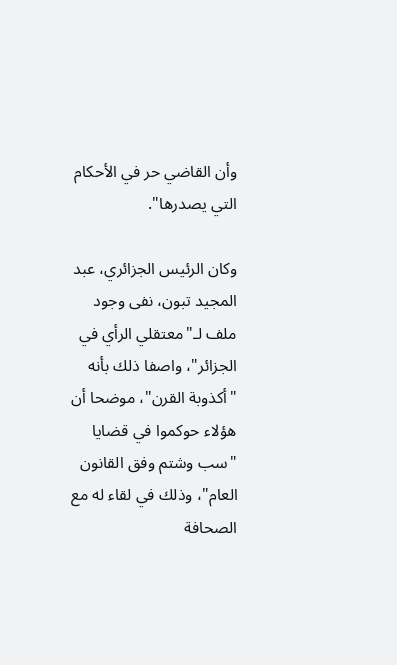وأن القاضي حر في الأحكام التي يصدرها".

وكان الرئيس الجزائري، عبد المجيد تبون، نفى وجود ملف لـ"معتقلي الرأي في الجزائر"، واصفا ذلك بأنه "أكذوبة القرن"، موضحا أن هؤلاء حوكموا في قضايا "سب وشتم وفق القانون العام"، وذلك في لقاء له مع الصحافة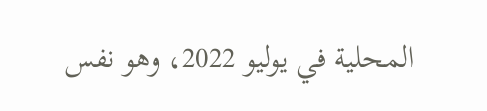المحلية في يوليو 2022، وهو نفس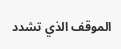الموقف الذي تشدد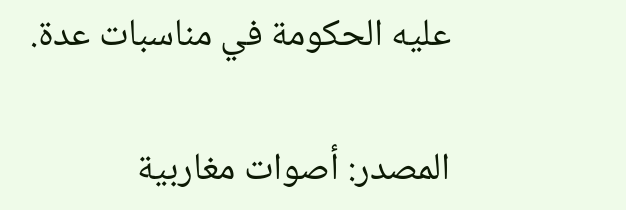عليه الحكومة في مناسبات عدة.

المصدر: أصوات مغاربية